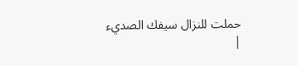حملت للنزال سيفك الصديء
|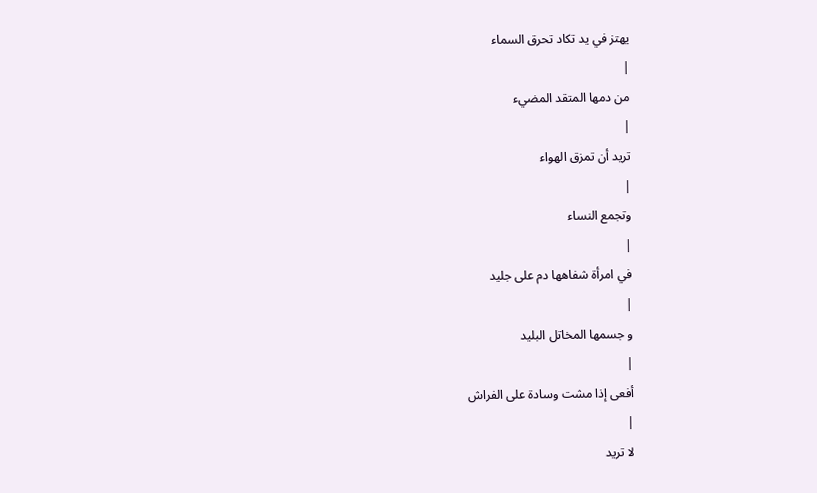يهتز في يد تكاد تحرق السماء
|
من دمها المتقد المضيء
|
تريد أن تمزق الهواء
|
وتجمع النساء
|
في امرأة شفاهها دم على جليد
|
و جسمها المخاتل البليد
|
أفعى إذا مشت وسادة على الفراش
|
لا تريد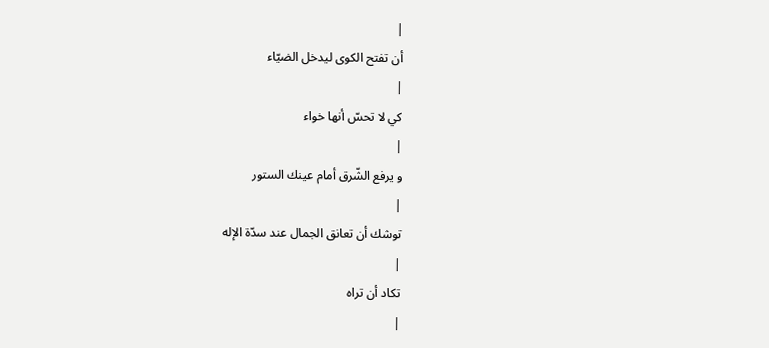|
أن تفتح الكوى ليدخل الضيّاء
|
كي لا تحسّ أنها خواء
|
و يرفع الشّرق أمام عينك الستور
|
توشك أن تعانق الجمال عند سدّة الإله
|
تكاد أن تراه
|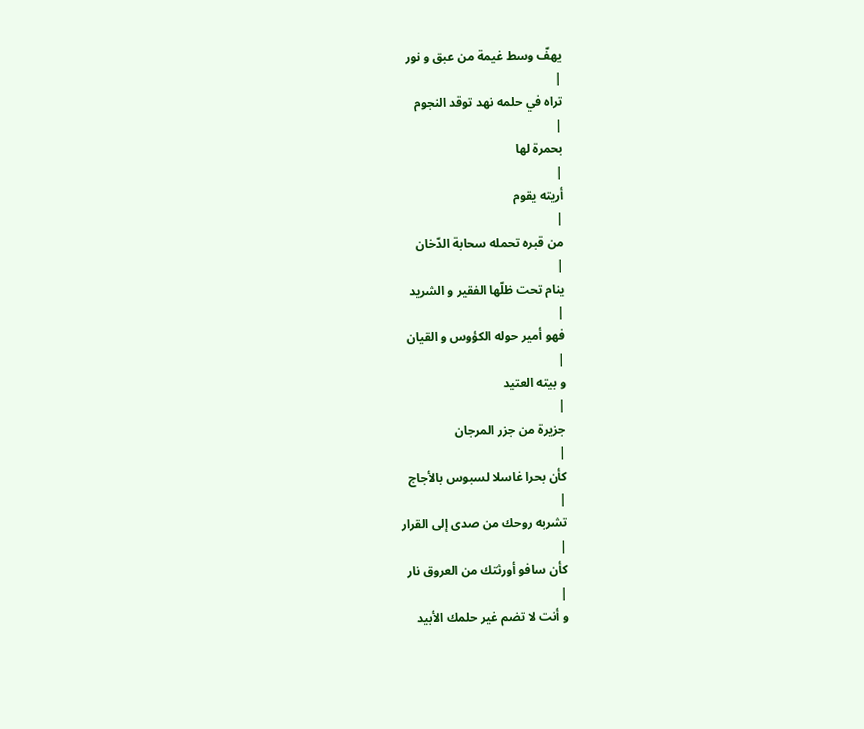يهفّ وسط غيمة من عبق و نور
|
تراه في حلمه نهد توقد النجوم
|
بحمرة لها
|
أريته يقوم
|
من قبره تحمله سحابة الدّخان
|
ينام تحت ظلّها الفقير و الشريد
|
فهو أمير حوله الكؤوس و القيان
|
و بيته العتيد
|
جزيرة من جزر المرجان
|
كأن بحرا غاسلا لسبوس بالأجاج
|
تشربه روحك من صدى إلى القرار
|
كأن سافو أورثتك من العروق نار
|
و أنت لا تضم غير حلمك الأبيد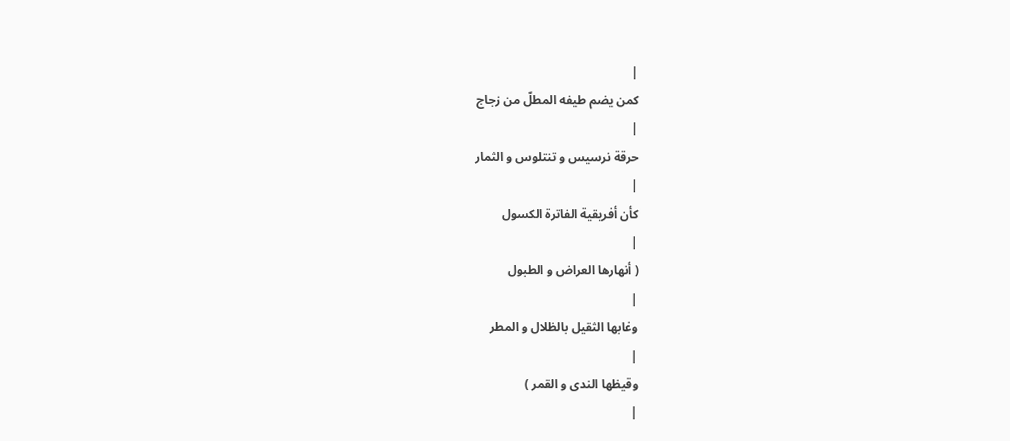|
كمن يضم طيفه المطلّ من زجاج
|
حرقة نرسيس و تنتلوس و الثمار
|
كأن أفريقية الفاترة الكسول
|
( أنهارها العراض و الطبول
|
وغابها الثقيل بالظلال و المطر
|
وقيظها الندى و القمر )
|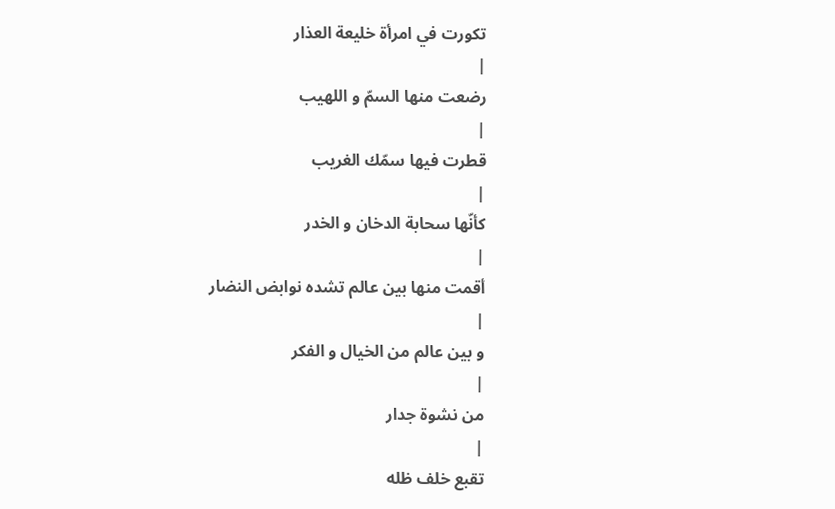تكورت في امرأة خليعة العذار
|
رضعت منها السمّ و اللهيب
|
قطرت فيها سمّك الغريب
|
كأنّها سحابة الدخان و الخدر
|
أقمت منها بين عالم تشده نوابض النضار
|
و بين عالم من الخيال و الفكر
|
من نشوة جدار
|
تقبع خلف ظله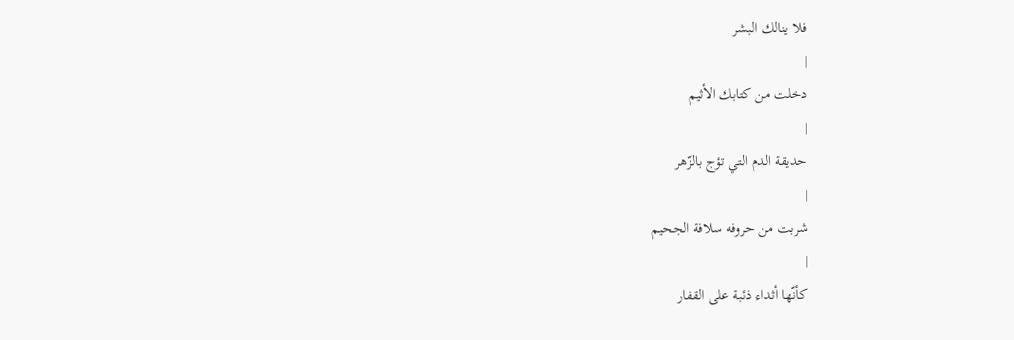فلا ينالك البشر
|
دخلت من كتابك الأثيم
|
حديقة الدم التي تؤج بالزّهر
|
شربت من حروفه سلافة الجحيم
|
كأنّها أثداء ذئبة على القفار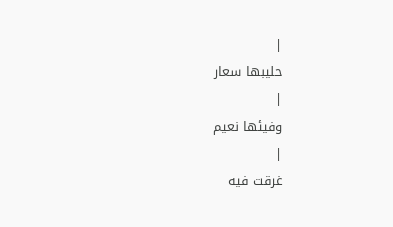|
حليبها سعار
|
وفيئها نعيم
|
غرقت فيه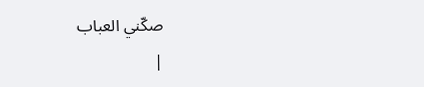صكّني العباب
|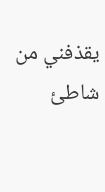يقذفني من شاطئ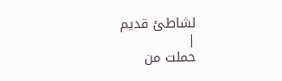لشاطئ قديم
|
حملت من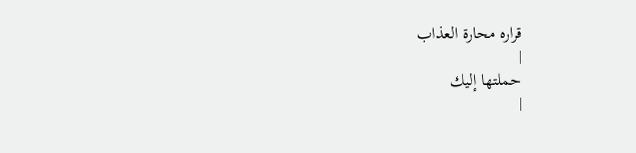قراره محارة العذاب
|
حملتها إليك
|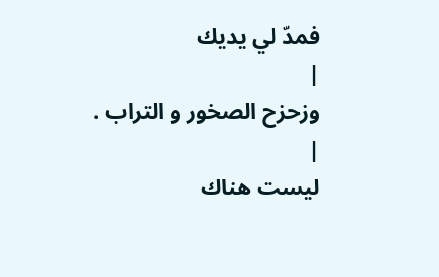فمدّ لي يديك
|
وزحزح الصخور و التراب .
|
ليست هناك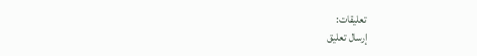تعليقات:
إرسال تعليق